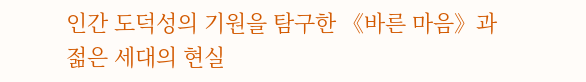인간 도덕성의 기원을 탐구한 《바른 마음》과 젊은 세대의 현실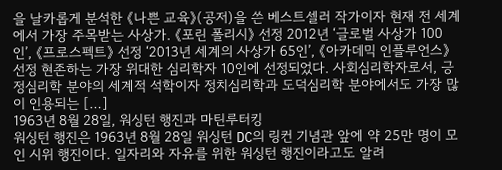을 날카롭게 분석한 《나쁜 교육》(공저)을 쓴 베스트셀러 작가이자 현재 전 세계에서 가장 주목받는 사상가. 《포린 폴리시》 선정 2012년 ‘글로벌 사상가 100인’, 《프로스펙트》 선정 ‘2013년 세계의 사상가 65인’, 《아카데믹 인플루언스》 선정 현존하는 가장 위대한 심리학자 10인에 선정되었다. 사회심리학자로서, 긍정심리학 분야의 세계적 석학이자 정치심리학과 도덕심리학 분야에서도 가장 많이 인용되는 […]
1963년 8월 28일, 워싱턴 행진과 마틴루터킹
워싱턴 행진은 1963년 8월 28일 워싱턴 DC의 링컨 기념관 앞에 약 25만 명이 모인 시위 행진이다. 일자리와 자유를 위한 워싱턴 행진이라고도 알려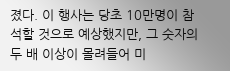졌다. 이 행사는 당초 10만명이 참석할 것으로 예상했지만, 그 숫자의 두 배 이상이 몰려들어 미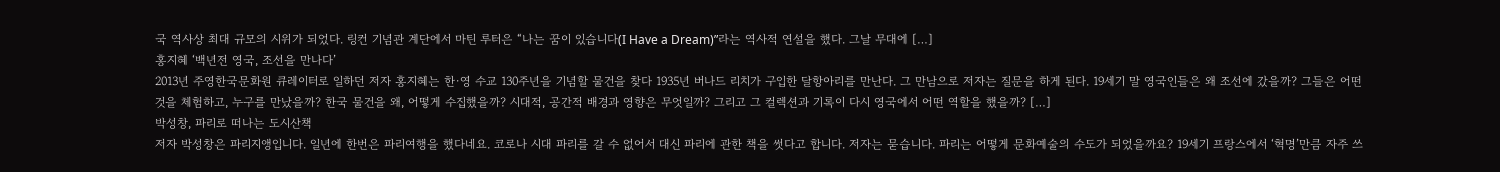국 역사상 최대 규모의 시위가 되었다. 링컨 기념관 계단에서 마틴 루터은 “나는 꿈이 있습니다(I Have a Dream)”라는 역사적 연설을 했다. 그날 무대에 […]
홍지혜 ‘백년전 영국, 조선을 만나다’
2013년 주영한국문화원 큐레이터로 일하던 저자 홍지혜는 한·영 수교 130주년을 기념할 물건을 찾다 1935년 버나드 리치가 구입한 달항아리를 만난다. 그 만남으로 저자는 질문을 하게 된다. 19세기 말 영국인들은 왜 조선에 갔을까? 그들은 어떤 것을 체험하고, 누구를 만났을까? 한국 물건을 왜, 어떻게 수집했을까? 시대적, 공간적 배경과 영향은 무엇일까? 그리고 그 컬렉션과 기록이 다시 영국에서 어떤 역할을 했을까? […]
박성창, 파리로 떠나는 도시산책
저자 박성창은 파리지앵입니다. 일년에 한번은 파리여행을 했다네요. 코로나 시대 파리를 갈 수 없어서 대신 파리에 관한 책을 썻다고 합니다. 저자는 묻습니다. 파리는 어떻게 문화예술의 수도가 되었을까요? 19세기 프랑스에서 ‘혁명’만큼 자주 쓰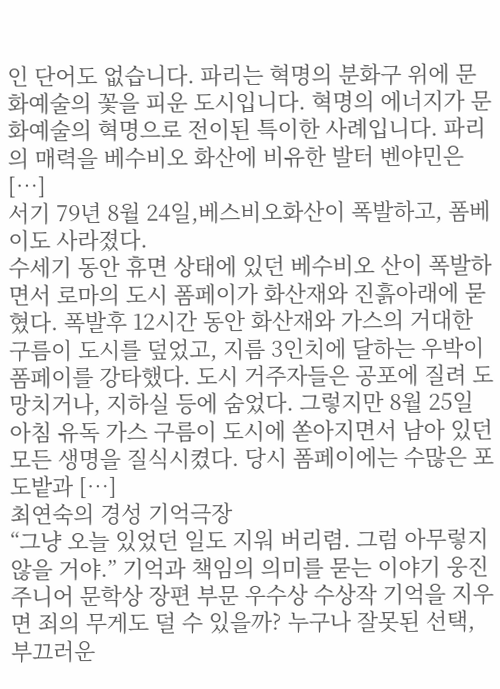인 단어도 없습니다. 파리는 혁명의 분화구 위에 문화예술의 꽃을 피운 도시입니다. 혁명의 에너지가 문화예술의 혁명으로 전이된 특이한 사례입니다. 파리의 매력을 베수비오 화산에 비유한 발터 벤야민은 […]
서기 79년 8월 24일,베스비오화산이 폭발하고, 폼베이도 사라졌다.
수세기 동안 휴면 상태에 있던 베수비오 산이 폭발하면서 로마의 도시 폼페이가 화산재와 진흙아래에 묻혔다. 폭발후 12시간 동안 화산재와 가스의 거대한 구름이 도시를 덮었고, 지름 3인치에 달하는 우박이 폼페이를 강타했다. 도시 거주자들은 공포에 질려 도망치거나, 지하실 등에 숨었다. 그렇지만 8월 25일 아침 유독 가스 구름이 도시에 쏟아지면서 남아 있던 모든 생명을 질식시켰다. 당시 폼페이에는 수많은 포도밭과 […]
최연숙의 경성 기억극장
“그냥 오늘 있었던 일도 지워 버리렴. 그럼 아무렇지 않을 거야.” 기억과 책임의 의미를 묻는 이야기 웅진주니어 문학상 장편 부문 우수상 수상작 기억을 지우면 죄의 무게도 덜 수 있을까? 누구나 잘못된 선택, 부끄러운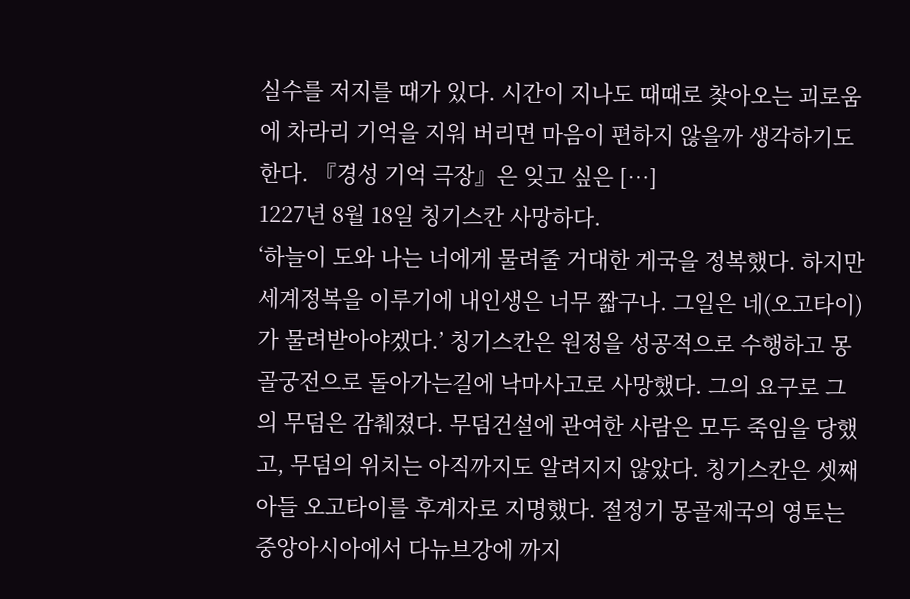실수를 저지를 때가 있다. 시간이 지나도 때때로 찾아오는 괴로움에 차라리 기억을 지워 버리면 마음이 편하지 않을까 생각하기도 한다. 『경성 기억 극장』은 잊고 싶은 […]
1227년 8월 18일 칭기스칸 사망하다.
‘하늘이 도와 나는 너에게 물려줄 거대한 게국을 정복했다. 하지만 세계정복을 이루기에 내인생은 너무 짧구나. 그일은 네(오고타이)가 물려받아야겠다.’ 칭기스칸은 원정을 성공적으로 수행하고 몽골궁전으로 돌아가는길에 낙마사고로 사망했다. 그의 요구로 그의 무덤은 감췌졌다. 무덤건설에 관여한 사람은 모두 죽임을 당했고, 무덤의 위치는 아직까지도 알려지지 않았다. 칭기스칸은 셋째 아들 오고타이를 후계자로 지명했다. 절정기 몽골제국의 영토는 중앙아시아에서 다뉴브강에 까지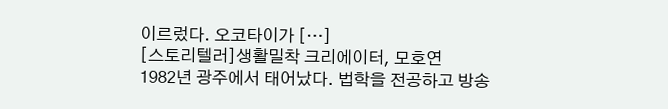이르렀다. 오코타이가 […]
[스토리텔러]생활밀착 크리에이터, 모호연
1982년 광주에서 태어났다. 법학을 전공하고 방송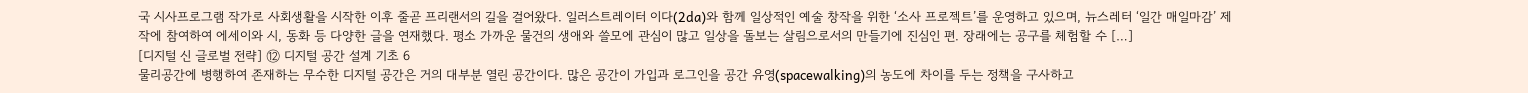국 시사프로그램 작가로 사회생활을 시작한 이후 줄곧 프리랜서의 길을 걸어왔다. 일러스트레이터 이다(2da)와 함께 일상적인 예술 창작을 위한 ‘소사 프로젝트’를 운영하고 있으며, 뉴스레터 ‘일간 매일마감’ 제작에 참여하여 에세이와 시, 동화 등 다양한 글을 연재했다. 평소 가까운 물건의 생애와 쓸모에 관심이 많고 일상을 돌보는 살림으로서의 만들기에 진심인 편. 장래에는 공구를 체험할 수 […]
[디지털 신 글로벌 전략] ⑫ 디지털 공간 설계 기초 6
물리공간에 병행하여 존재하는 무수한 디지털 공간은 거의 대부분 열린 공간이다. 많은 공간이 가입과 로그인을 공간 유영(spacewalking)의 농도에 차이를 두는 정책을 구사하고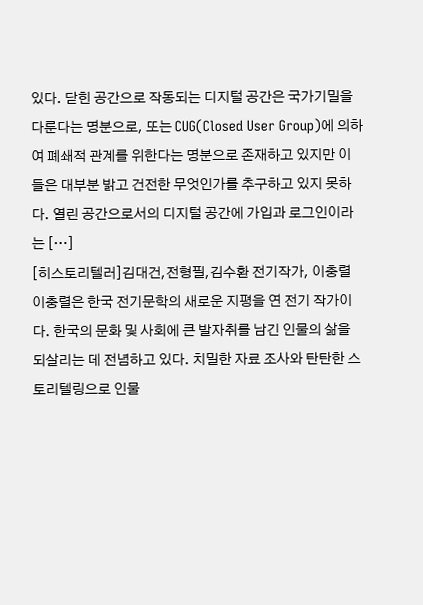있다. 닫힌 공간으로 작동되는 디지털 공간은 국가기밀을 다룬다는 명분으로, 또는 CUG(Closed User Group)에 의하여 폐쇄적 관계를 위한다는 명분으로 존재하고 있지만 이들은 대부분 밝고 건전한 무엇인가를 추구하고 있지 못하다. 열린 공간으로서의 디지털 공간에 가입과 로그인이라는 […]
[히스토리텔러]김대건,전형필,김수환 전기작가, 이충렬
이충렬은 한국 전기문학의 새로운 지평을 연 전기 작가이다. 한국의 문화 및 사회에 큰 발자취를 남긴 인물의 삶을 되살리는 데 전념하고 있다. 치밀한 자료 조사와 탄탄한 스토리텔링으로 인물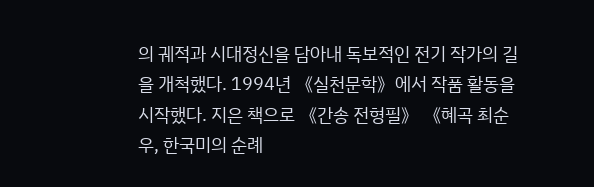의 궤적과 시대정신을 담아내 독보적인 전기 작가의 길을 개척했다. 1994년 《실천문학》에서 작품 활동을 시작했다. 지은 책으로 《간송 전형필》 《혜곡 최순우, 한국미의 순례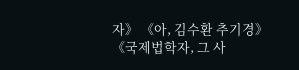자》 《아, 김수환 추기경》 《국제법학자, 그 사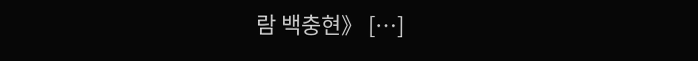람 백충현》 […]